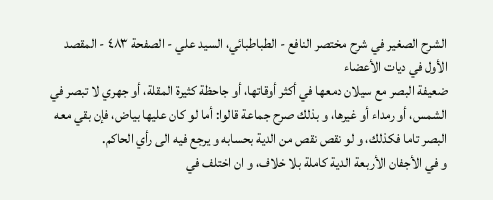الشرح الصغير في شرح مختصر النافع - الطباطبائي، السيد علي - الصفحة ٤٨٣ - المقصد الأول في ديات الأعضاء
ضعيفة البصر مع سيلان دمعها في أكثر أوقاتها، أو جاحظة كثيرة المقلة، أو جهري لا تبصر في الشمس، أو رمداء أو غيرها، و بذلك صرح جماعة قالوا: أما لو كان عليها بياض، فإن بقي معه البصر تاما فكذلك، و لو نقص نقص من الدية بحسابه و يرجع فيه الى رأي الحاكم.
و في الأجفان الأربعة الدية كاملة بلا خلاف، و ان اختلف في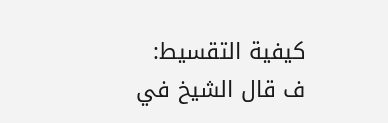كيفية التقسيط:
ف قال الشيخ في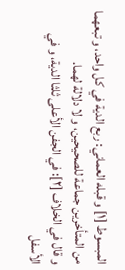المبسوط [١] و قبله العماني: ربع الدية في كل واحد، و تبعهما من المتأخرين جماعة للصحيحين، و لا دلالة لهما.
و قال في الخلاف [٢]: في الجفن الأعلى ثلثا الدية، و في الأسفل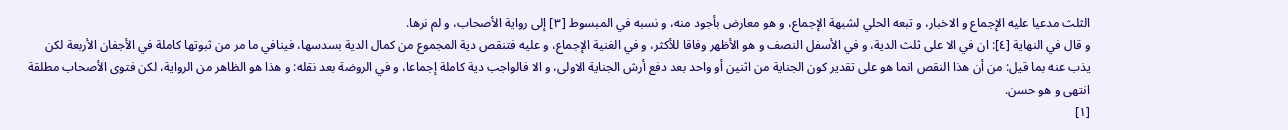الثلث مدعيا عليه الإجماع و الاخبار، و تبعه الحلي لشبهة الإجماع، و هو معارض بأجود منه، و نسبه في المبسوط [٣] إلى رواية الأصحاب، و لم نرها.
و قال في النهاية [٤]: ان في الا على ثلث الدية، و في الأسفل النصف و هو الأظهر وفاقا للأكثر، و في الغنية الإجماع، و عليه فتنقص دية المجموع من كمال الدية بسدسها، فينافي ما مر من ثبوتها كاملة في الأجفان الأربعة لكن يذب عنه بما قيل: من أن هذا النقص انما هو على تقدير كون الجناية من اثنين أو واحد بعد دفع أرش الجناية الاولى، و الا فالواجب دية كاملة إجماعا، و في الروضة بعد نقله: و هذا هو الظاهر من الرواية، لكن فتوى الأصحاب مطلقة انتهى و هو حسن.
[١]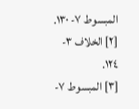المبسوط ٧- ١٣٠.
[٢] الخلاف ٣- ١٢٤.
[٣] المبسوط ٧-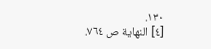١٣٠.
[٤] النهاية ص ٧٦٤.